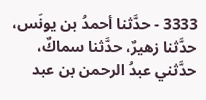3333 - حدَّثنا أحمدُ بن يونَس، حدَّثنا زهيرٌ، حدَّثنا سماكٌ، حدَّثني عبدُ الرحمن بن عبد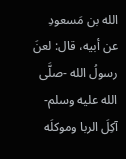الله بن مَسعودِ
عن أبيه، قال: لعنَ رسولُ الله -صلَّى الله عليه وسلم- آكِلَ الربا وموكلَه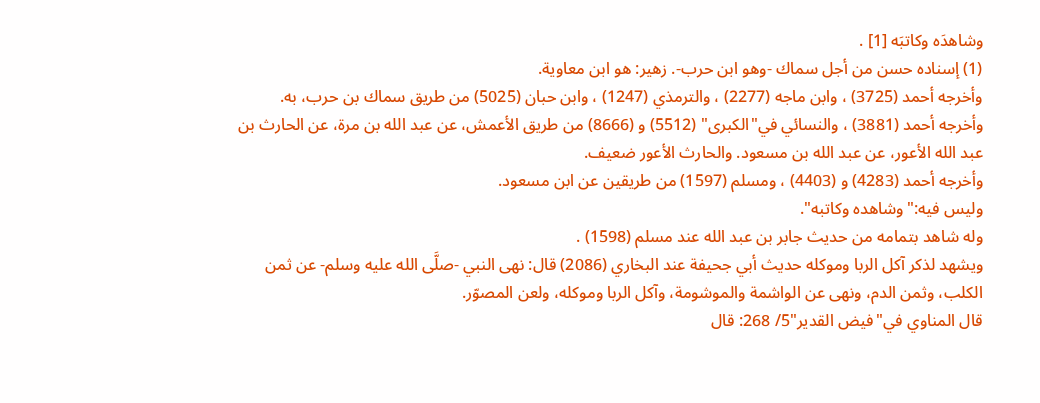وشاهدَه وكاتبَه [1] .
(1) إسناده حسن من أجل سماك -وهو ابن حرب-. زهير: هو ابن معاوية.
وأخرجه أحمد (3725) ، وابن ماجه (2277) ، والترمذي (1247) ، وابن حبان (5025) من طريق سماك بن حرب، به.
وأخرجه أحمد (3881) ، والنسائي في"الكبرى" (5512) و (8666) من طريق الأعمش، عن عبد الله بن مرة، عن الحارث بن عبد الله الأعور، عن عبد الله بن مسعود. والحارث الأعور ضعيف.
وأخرجه أحمد (4283) و (4403) ، ومسلم (1597) من طريقين عن ابن مسعود.
وليس فيه:"وشاهده وكاتبه".
وله شاهد بتمامه من حديث جابر بن عبد الله عند مسلم (1598) .
ويشهد لذكر آكل الربا وموكله حديث أبي جحيفة عند البخاري (2086) قال: نهى النبي -صلَّى الله عليه وسلم- عن ثمن الكلب، وثمن الدم، ونهى عن الواشمة والموشومة، وآكل الربا وموكله، ولعن المصوّر.
قال المناوي في"فيض القدير"5/ 268: قال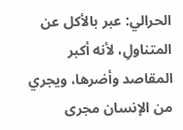الحرالي: عبر بالأكل عن المتناولِ، لأنه أكبر المقاصد وأضرها، ويجري من الإنسان مجرى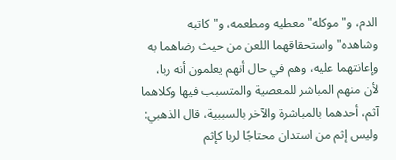الدم، و"موكله"معطيه ومطعمه، و"كاتبه وشاهده"واستحقاقهما اللعن من حيث رضاهما به وإعانتهما عليه، وهم في حال أنهم يعلمون أنه ربا، لأن منهم المباشر للمعصية والمتسبب فيها وكلاهما آثم، أحدهما بالمباشرة والآخر بالسببية، قال الذهبي: وليس إثم من استدان محتاجًا لربا كإثم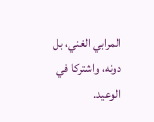المرابي الغني، بل دونه، واشتركا في الوعيد.